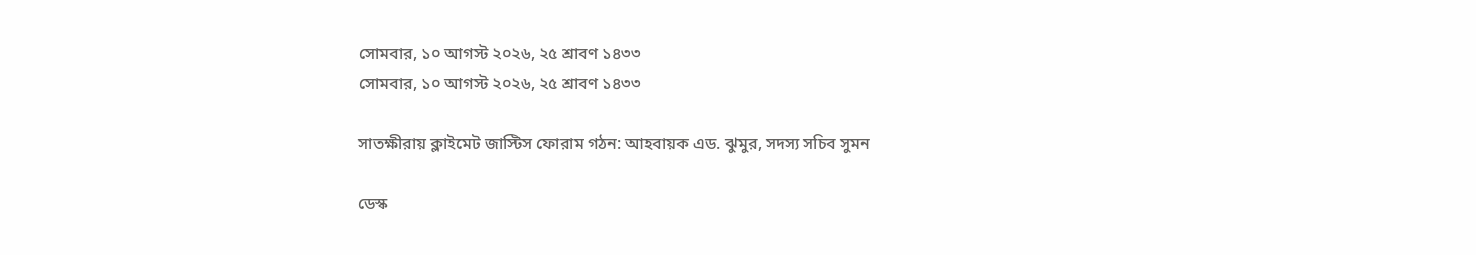সোমবার, ১০ আগস্ট ২০২৬, ২৫ শ্রাবণ ১৪৩৩
সোমবার, ১০ আগস্ট ২০২৬, ২৫ শ্রাবণ ১৪৩৩

সাতক্ষীরায় ক্লাইমেট জাস্টিস ফোরাম গঠন: আহবায়ক এড. ঝুমুর, সদস্য সচিব সুমন

ডেস্ক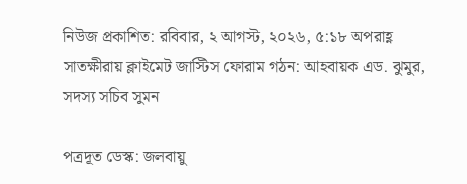নিউজ প্রকাশিত: রবিবার, ২ আগস্ট, ২০২৬, ৫:১৮ অপরাহ্ণ
সাতক্ষীরায় ক্লাইমেট জাস্টিস ফোরাম গঠন: আহবায়ক এড. ঝুমুর, সদস্য সচিব সুমন

পত্রদূত ডেস্ক: জলবায়ু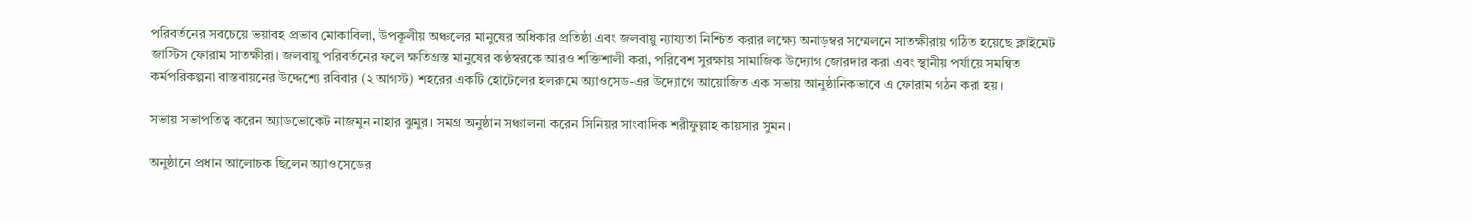পরিবর্তনের সবচেয়ে ভয়াবহ প্রভাব মোকাবিলা, উপকূলীয় অঞ্চলের মানুষের অধিকার প্রতিষ্ঠা এবং জলবায়ু ন্যায্যতা নিশ্চিত করার লক্ষ্যে অনাড়ম্বর সম্মেলনে সাতক্ষীরায় গঠিত হয়েছে ক্লাইমেট জাস্টিস ফোরাম সাতক্ষীরা। জলবায়ু পরিবর্তনের ফলে ক্ষতিগ্রস্ত মানুষের কণ্ঠস্বরকে আরও শক্তিশালী করা, পরিবেশ সুরক্ষায় সামাজিক উদ্যোগ জোরদার করা এবং স্থানীয় পর্যায়ে সমন্বিত কর্মপরিকল্পনা বাস্তবায়নের উদ্দেশ্যে রবিবার (২ আগস্ট) শহরের একটি হোটেলের হলরুমে অ্যাওসেড-এর উদ্যোগে আয়োজিত এক সভায় আনুষ্ঠানিকভাবে এ ফোরাম গঠন করা হয়।

সভায় সভাপতিত্ব করেন অ্যাডভোকেট নাজমুন নাহার ঝুমুর। সমগ্র অনুষ্ঠান সঞ্চালনা করেন সিনিয়র সাংবাদিক শরীফুল্লাহ কায়সার সুমন।

অনুষ্ঠানে প্রধান আলোচক ছিলেন অ্যাওসেডের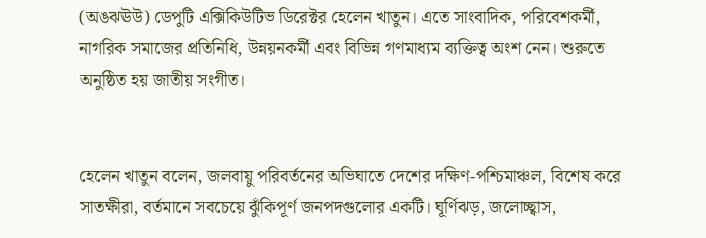(অঙঝঊউ) ডেপুটি এক্সিকিউটিভ ডিরেক্টর হেলেন খাতুন। এতে সাংবাদিক, পরিবেশকর্মী, নাগরিক সমাজের প্রতিনিধি, উন্নয়নকর্মী এবং বিভিন্ন গণমাধ্যম ব্যক্তিত্ব অংশ নেন। শুরুতে অনুষ্ঠিত হয় জাতীয় সংগীত।


হেলেন খাতুন বলেন, জলবায়ু পরিবর্তনের অভিঘাতে দেশের দক্ষিণ-পশ্চিমাঞ্চল, বিশেষ করে সাতক্ষীরা, বর্তমানে সবচেয়ে ঝুঁকিপূর্ণ জনপদগুলোর একটি। ঘূর্ণিঝড়, জলোচ্ছ্বাস,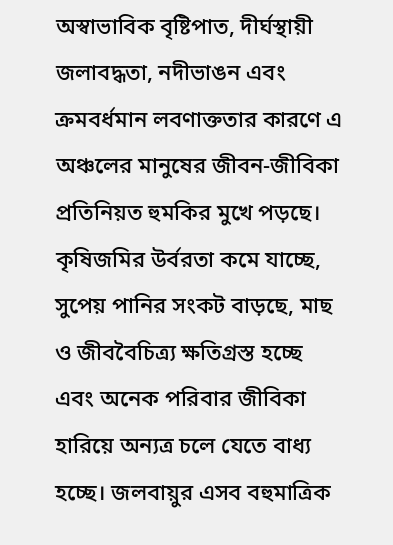অস্বাভাবিক বৃষ্টিপাত, দীর্ঘস্থায়ী জলাবদ্ধতা, নদীভাঙন এবং ক্রমবর্ধমান লবণাক্ততার কারণে এ অঞ্চলের মানুষের জীবন-জীবিকা প্রতিনিয়ত হুমকির মুখে পড়ছে। কৃষিজমির উর্বরতা কমে যাচ্ছে, সুপেয় পানির সংকট বাড়ছে, মাছ ও জীববৈচিত্র্য ক্ষতিগ্রস্ত হচ্ছে এবং অনেক পরিবার জীবিকা হারিয়ে অন্যত্র চলে যেতে বাধ্য হচ্ছে। জলবায়ুর এসব বহুমাত্রিক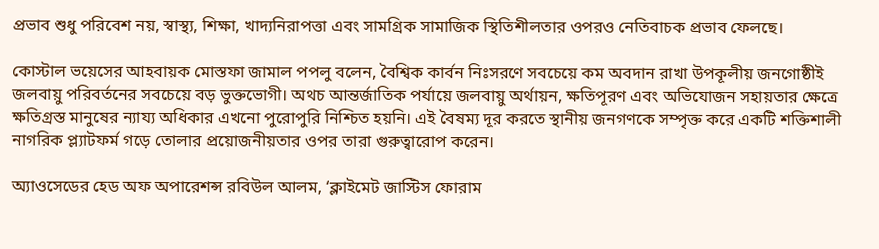প্রভাব শুধু পরিবেশ নয়, স্বাস্থ্য, শিক্ষা, খাদ্যনিরাপত্তা এবং সামগ্রিক সামাজিক স্থিতিশীলতার ওপরও নেতিবাচক প্রভাব ফেলছে।

কোস্টাল ভয়েসের আহবায়ক মোস্তফা জামাল পপলু বলেন, বৈশ্বিক কার্বন নিঃসরণে সবচেয়ে কম অবদান রাখা উপকূলীয় জনগোষ্ঠীই জলবায়ু পরিবর্তনের সবচেয়ে বড় ভুক্তভোগী। অথচ আন্তর্জাতিক পর্যায়ে জলবায়ু অর্থায়ন, ক্ষতিপূরণ এবং অভিযোজন সহায়তার ক্ষেত্রে ক্ষতিগ্রস্ত মানুষের ন্যায্য অধিকার এখনো পুরোপুরি নিশ্চিত হয়নি। এই বৈষম্য দূর করতে স্থানীয় জনগণকে সম্পৃক্ত করে একটি শক্তিশালী নাগরিক প্ল্যাটফর্ম গড়ে তোলার প্রয়োজনীয়তার ওপর তারা গুরুত্বারোপ করেন।

অ্যাওসেডের হেড অফ অপারেশন্স রবিউল আলম, ‘ক্লাইমেট জাস্টিস ফোরাম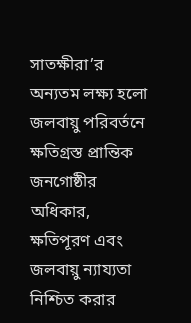সাতক্ষীরা’র অন্যতম লক্ষ্য হলো জলবায়ু পরিবর্তনে ক্ষতিগ্রস্ত প্রান্তিক জনগোষ্ঠীর অধিকার, ক্ষতিপূরণ এবং জলবায়ু ন্যায্যতা নিশ্চিত করার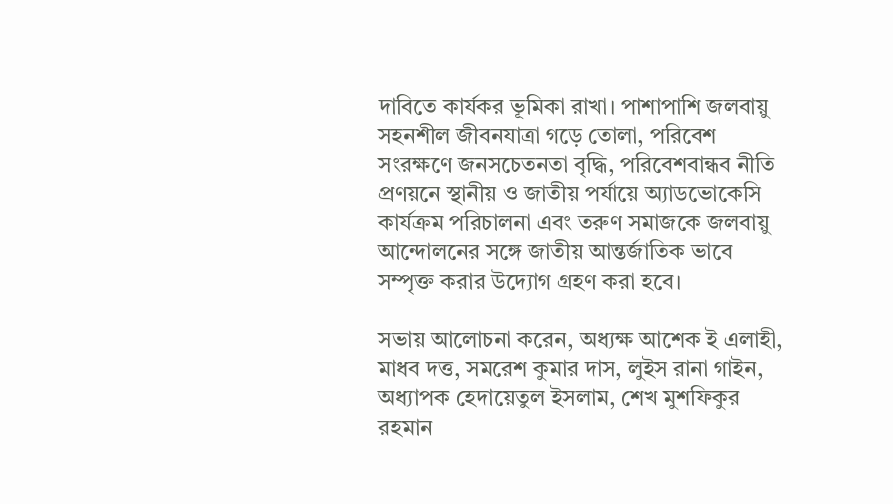দাবিতে কার্যকর ভূমিকা রাখা। পাশাপাশি জলবায়ু সহনশীল জীবনযাত্রা গড়ে তোলা, পরিবেশ সংরক্ষণে জনসচেতনতা বৃদ্ধি, পরিবেশবান্ধব নীতি প্রণয়নে স্থানীয় ও জাতীয় পর্যায়ে অ্যাডভোকেসি কার্যক্রম পরিচালনা এবং তরুণ সমাজকে জলবায়ু আন্দোলনের সঙ্গে জাতীয় আন্তর্জাতিক ভাবে সম্পৃক্ত করার উদ্যোগ গ্রহণ করা হবে।

সভায় আলোচনা করেন, অধ্যক্ষ আশেক ই এলাহী, মাধব দত্ত, সমরেশ কুমার দাস, লুইস রানা গাইন, অধ্যাপক হেদায়েতুল ইসলাম, শেখ মুশফিকুর রহমান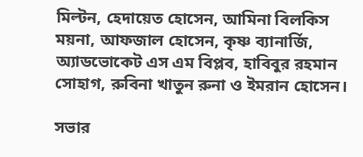মিল্টন, হেদায়েত হোসেন, আমিনা বিলকিস ময়না, আফজাল হোসেন, কৃষ্ণ ব্যানার্জি, অ্যাডভোকেট এস এম বিপ্লব, হাবিবুর রহমান সোহাগ, রুবিনা খাতুন রুনা ও ইমরান হোসেন।

সভার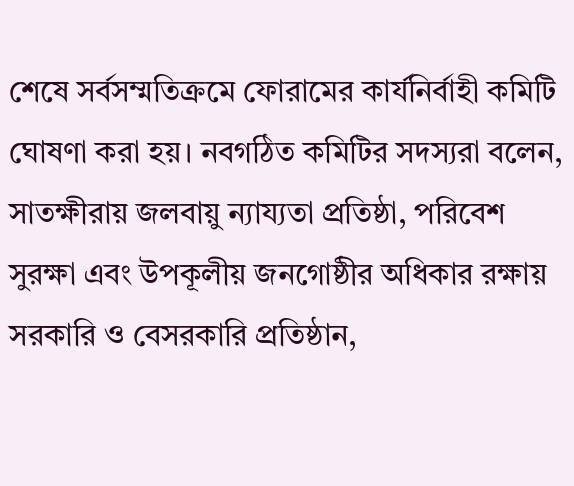শেষে সর্বসম্মতিক্রমে ফোরামের কার্যনির্বাহী কমিটি ঘোষণা করা হয়। নবগঠিত কমিটির সদস্যরা বলেন, সাতক্ষীরায় জলবায়ু ন্যায্যতা প্রতিষ্ঠা, পরিবেশ সুরক্ষা এবং উপকূলীয় জনগোষ্ঠীর অধিকার রক্ষায় সরকারি ও বেসরকারি প্রতিষ্ঠান,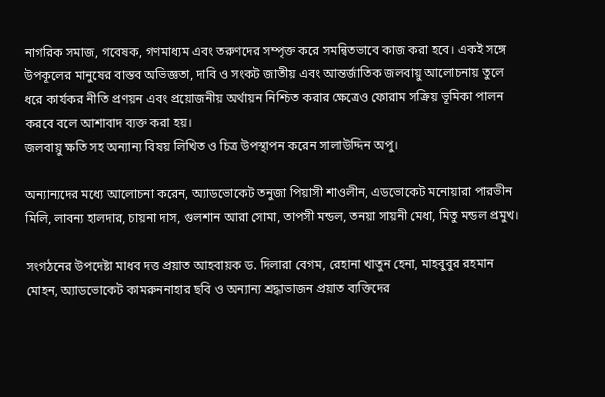নাগরিক সমাজ, গবেষক, গণমাধ্যম এবং তরুণদের সম্পৃক্ত করে সমন্বিতভাবে কাজ করা হবে। একই সঙ্গে উপকূলের মানুষের বাস্তব অভিজ্ঞতা, দাবি ও সংকট জাতীয় এবং আন্তর্জাতিক জলবায়ু আলোচনায় তুলে ধরে কার্যকর নীতি প্রণয়ন এবং প্রয়োজনীয় অর্থায়ন নিশ্চিত করার ক্ষেত্রেও ফোরাম সক্রিয় ভূমিকা পালন করবে বলে আশাবাদ ব্যক্ত করা হয়।
জলবায়ু ক্ষতি সহ অন্যান্য বিষয় লিখিত ও চিত্র উপস্থাপন করেন সালাউদ্দিন অপু।

অন্যান্যদের মধ্যে আলোচনা করেন, অ্যাডভোকেট তনুজা পিয়াসী শাওলীন, এডভোকেট মনোয়ারা পারভীন মিলি, লাবন্য হালদার, চায়না দাস, গুলশান আরা সোমা, তাপসী মন্ডল, তনয়া সায়নী মেধা, মিতু মন্ডল প্রমুখ।

সংগঠনের উপদেষ্টা মাধব দত্ত প্রয়াত আহবায়ক ড. দিলারা বেগম, রেহানা খাতুন হেনা, মাহবুবুর রহমান মোহন, অ্যাডভোকেট কামরুননাহার ছবি ও অন্যান্য শ্রদ্ধাভাজন প্রয়াত ব্যক্তিদের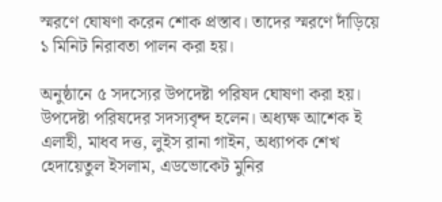স্মরণে ঘোষণা করেন শোক প্রস্তাব। তাদের স্মরণে দাঁড়িয়ে ১ মিনিট নিরাবতা পালন করা হয়।

অনুষ্ঠানে ৫ সদস্যের উপদেষ্টা পরিষদ ঘোষণা করা হয়। উপদেষ্টা পরিষদের সদস্যবৃন্দ হলেন। অধ্যক্ষ আশেক ই এলাহী, মাধব দত্ত, লুইস রানা গাইন, অধ্যাপক শেখ হেদায়েতুল ইসলাম, এডভোকেট মুনির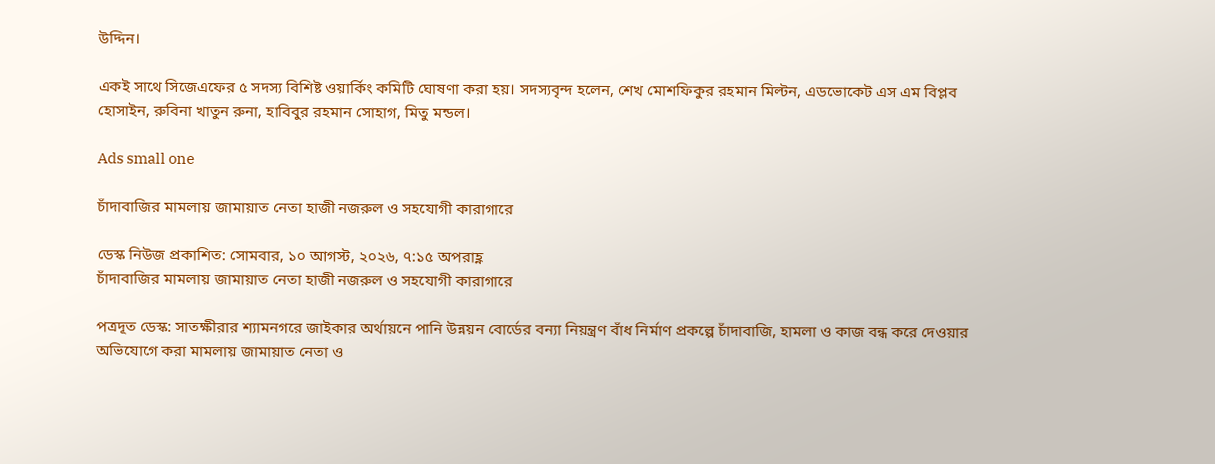উদ্দিন।

একই সাথে সিজেএফের ৫ সদস্য বিশিষ্ট ওয়ার্কিং কমিটি ঘোষণা করা হয়। সদস্যবৃন্দ হলেন, শেখ মোশফিকুর রহমান মিল্টন, এডভোকেট এস এম বিপ্লব হোসাইন, রুবিনা খাতুন রুনা, হাবিবুর রহমান সোহাগ, মিতু মন্ডল।

Ads small one

চাঁদাবাজির মামলায় জামায়াত নেতা হাজী নজরুল ও সহযোগী কারাগারে

ডেস্ক নিউজ প্রকাশিত: সোমবার, ১০ আগস্ট, ২০২৬, ৭:১৫ অপরাহ্ণ
চাঁদাবাজির মামলায় জামায়াত নেতা হাজী নজরুল ও সহযোগী কারাগারে

পত্রদূত ডেস্ক: সাতক্ষীরার শ্যামনগরে জাইকার অর্থায়নে পানি উন্নয়ন বোর্ডের বন্যা নিয়ন্ত্রণ বাঁধ নির্মাণ প্রকল্পে চাঁদাবাজি, হামলা ও কাজ বন্ধ করে দেওয়ার অভিযোগে করা মামলায় জামায়াত নেতা ও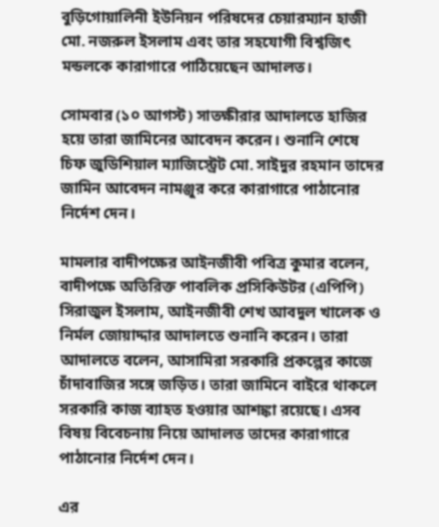বুড়িগোয়ালিনী ইউনিয়ন পরিষদের চেয়ারম্যান হাজী মো. নজরুল ইসলাম এবং তার সহযোগী বিশ্বজিৎ মন্ডলকে কারাগারে পাঠিয়েছেন আদালত।

সোমবার (১০ আগস্ট) সাতক্ষীরার আদালতে হাজির হয়ে তারা জামিনের আবেদন করেন। শুনানি শেষে চিফ জুডিশিয়াল ম্যাজিস্ট্রেট মো. সাইদুর রহমান তাদের জামিন আবেদন নামঞ্জুর করে কারাগারে পাঠানোর নির্দেশ দেন।

মামলার বাদীপক্ষের আইনজীবী পবিত্র কুমার বলেন, বাদীপক্ষে অতিরিক্ত পাবলিক প্রসিকিউটর (এপিপি) সিরাজুল ইসলাম, আইনজীবী শেখ আবদুল খালেক ও নির্মল জোয়াদ্দার আদালতে শুনানি করেন। তারা আদালতে বলেন, আসামিরা সরকারি প্রকল্পের কাজে চাঁদাবাজির সঙ্গে জড়িত। তারা জামিনে বাইরে থাকলে সরকারি কাজ ব্যাহত হওয়ার আশঙ্কা রয়েছে। এসব বিষয় বিবেচনায় নিয়ে আদালত তাদের কারাগারে পাঠানোর নির্দেশ দেন।

এর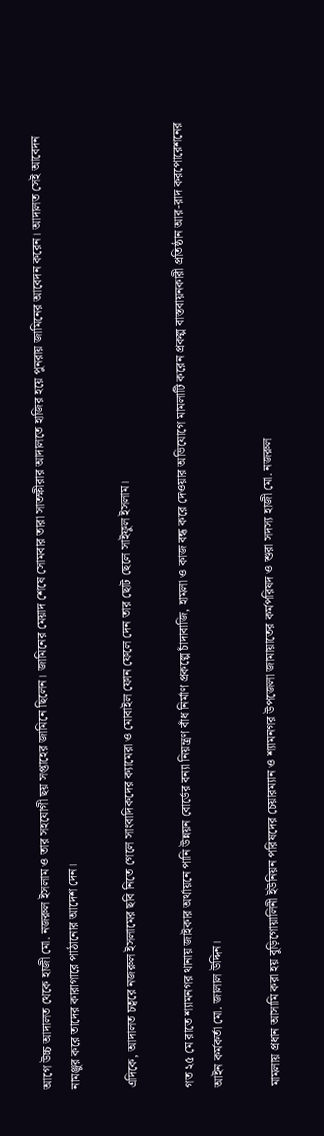আগে উচ্চ আদালত থেকে হাজী মো. নজরুল ইসলাম ও তার সহযোগী ছয় সপ্তাহের জামিনে ছিলেন। জামিনের মেয়াদ শেষে সোমবার তারা সাতক্ষীরার আদালতে হাজির হয়ে পুনরায় জামিনের আবেদন করেন। আদালত সেই আবেদন নামঞ্জুর করে তাদের কারাগারে পাঠানোর আদেশ দেন।

এদিকে, আদালত চত্বরে নজরুল ইসলামের ছবি নিতে গেলে সাংবাদিকদের ক্যামেরা ও মোবাইল ফোন ফেলে দেন তার ছোট ছেলে সাইফুল ইসলাম।

গত ২৫ মে রাতে শ্যামনগর থানায় জাইকার অর্থায়নে পানি উন্নয়ন বোর্ডের বন্যা নিয়ন্ত্রণ বাঁধ নির্মাণ প্রকল্পে চাঁদাবাজি, হামলা ও কাজ বন্ধ করে দেওয়ার অভিযোগে মামলাটি করেন প্রকল্প বাস্তবায়নকারী প্রতিষ্ঠান আর-রাদ করপোরেশনের আইন কর্মকর্তা মো. জালাল উদ্দিন।

মামলায় প্রধান আসামি করা হয় বুড়িগোয়ালিনী ইউনিয়ন পরিষদের চেয়ারম্যান ও শ্যামনগর উপজেলা জামায়াতের কর্মপরিষদ ও শুরা সদস্য হাজী মো. নজরুল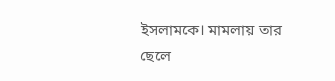ইসলামকে। মামলায় তার ছেলে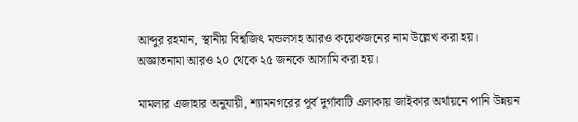আব্দুর রহমান, স্থানীয় বিশ্বজিৎ মন্ডলসহ আরও কয়েকজনের নাম উল্লেখ করা হয়। অজ্ঞাতনামা আরও ২০ থেকে ২৫ জনকে আসামি করা হয়।

মামলার এজাহার অনুযায়ী, শ্যামনগরের পূর্ব দুর্গাবাটি এলাকায় জাইকার অর্থায়নে পানি উন্নয়ন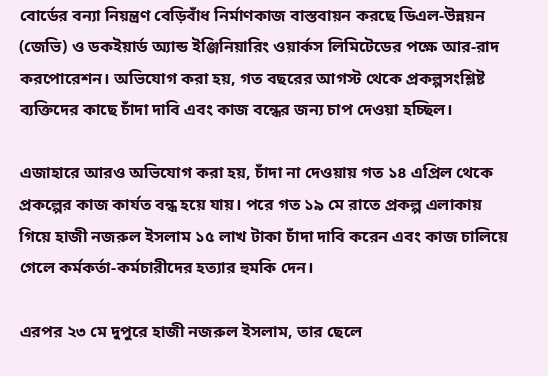বোর্ডের বন্যা নিয়ন্ত্রণ বেড়িবাঁধ নির্মাণকাজ বাস্তবায়ন করছে ডিএল-উন্নয়ন (জেভি) ও ডকইয়ার্ড অ্যান্ড ইঞ্জিনিয়ারিং ওয়ার্কস লিমিটেডের পক্ষে আর-রাদ করপোরেশন। অভিযোগ করা হয়, গত বছরের আগস্ট থেকে প্রকল্পসংশ্লিষ্ট ব্যক্তিদের কাছে চাঁদা দাবি এবং কাজ বন্ধের জন্য চাপ দেওয়া হচ্ছিল।

এজাহারে আরও অভিযোগ করা হয়, চাঁদা না দেওয়ায় গত ১৪ এপ্রিল থেকে প্রকল্পের কাজ কার্যত বন্ধ হয়ে যায়। পরে গত ১৯ মে রাতে প্রকল্প এলাকায় গিয়ে হাজী নজরুল ইসলাম ১৫ লাখ টাকা চাঁদা দাবি করেন এবং কাজ চালিয়ে গেলে কর্মকর্তা-কর্মচারীদের হত্যার হুমকি দেন।

এরপর ২৩ মে দুপুরে হাজী নজরুল ইসলাম, তার ছেলে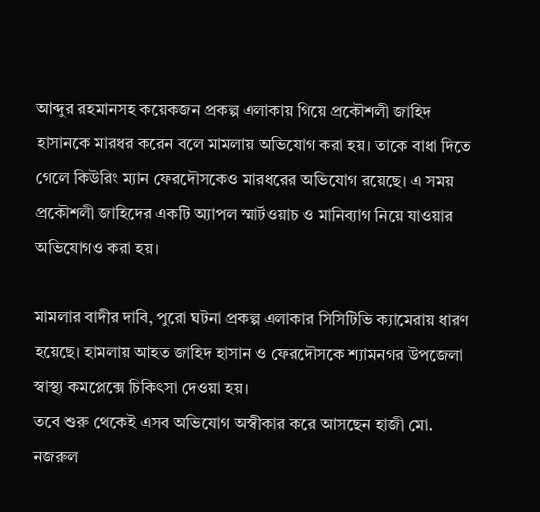আব্দুর রহমানসহ কয়েকজন প্রকল্প এলাকায় গিয়ে প্রকৌশলী জাহিদ হাসানকে মারধর করেন বলে মামলায় অভিযোগ করা হয়। তাকে বাধা দিতে গেলে কিউরিং ম্যান ফেরদৌসকেও মারধরের অভিযোগ রয়েছে। এ সময় প্রকৌশলী জাহিদের একটি অ্যাপল স্মার্টওয়াচ ও মানিব্যাগ নিয়ে যাওয়ার অভিযোগও করা হয়।

মামলার বাদীর দাবি, পুরো ঘটনা প্রকল্প এলাকার সিসিটিভি ক্যামেরায় ধারণ হয়েছে। হামলায় আহত জাহিদ হাসান ও ফেরদৌসকে শ্যামনগর উপজেলা স্বাস্থ্য কমপ্লেক্সে চিকিৎসা দেওয়া হয়।
তবে শুরু থেকেই এসব অভিযোগ অস্বীকার করে আসছেন হাজী মো. নজরুল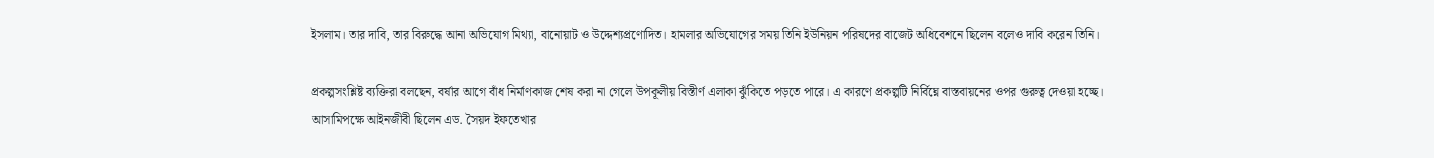ইসলাম। তার দাবি, তার বিরুদ্ধে আনা অভিযোগ মিথ্যা, বানোয়াট ও উদ্দেশ্যপ্রণোদিত। হামলার অভিযোগের সময় তিনি ইউনিয়ন পরিষদের বাজেট অধিবেশনে ছিলেন বলেও দাবি করেন তিনি।

প্রকল্পসংশ্লিষ্ট ব্যক্তিরা বলছেন, বর্ষার আগে বাঁধ নির্মাণকাজ শেষ করা না গেলে উপকূলীয় বিস্তীর্ণ এলাকা ঝুঁকিতে পড়তে পারে। এ কারণে প্রকল্পটি নির্বিঘ্নে বাস্তবায়নের ওপর গুরুত্ব দেওয়া হচ্ছে।
আসামিপক্ষে আইনজীবী ছিলেন এড. সৈয়দ ইফতেখার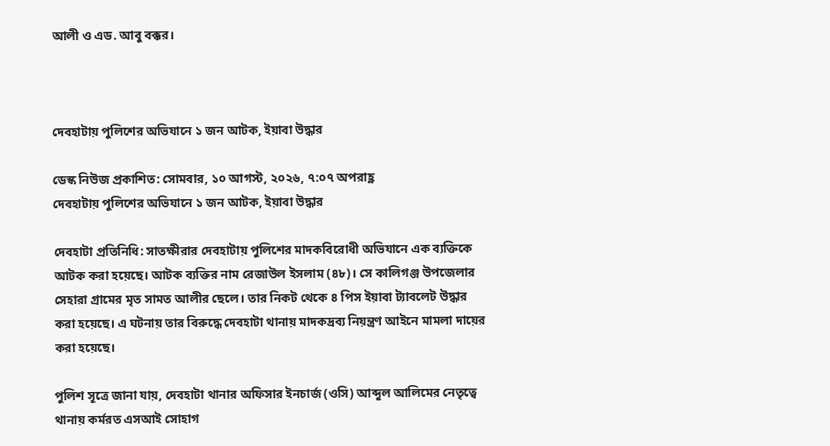আলী ও এড. আবু বক্কর।



দেবহাটায় পুলিশের অভিযানে ১ জন আটক, ইয়াবা উদ্ধার

ডেস্ক নিউজ প্রকাশিত: সোমবার, ১০ আগস্ট, ২০২৬, ৭:০৭ অপরাহ্ণ
দেবহাটায় পুলিশের অভিযানে ১ জন আটক, ইয়াবা উদ্ধার

দেবহাটা প্রতিনিধি: সাতক্ষীরার দেবহাটায় পুলিশের মাদকবিরোধী অভিযানে এক ব্যক্তিকে আটক করা হয়েছে। আটক ব্যক্তির নাম রেজাউল ইসলাম (৪৮)। সে কালিগঞ্জ উপজেলার সেহারা গ্রামের মৃত সামত আলীর ছেলে। তার নিকট থেকে ৪ পিস ইয়াবা ট্যাবলেট উদ্ধার করা হয়েছে। এ ঘটনায় তার বিরুদ্ধে দেবহাটা থানায় মাদকদ্রব্য নিয়ন্ত্রণ আইনে মামলা দায়ের করা হয়েছে।

পুলিশ সূত্রে জানা যায়, দেবহাটা থানার অফিসার ইনচার্জ (ওসি) আব্দুল আলিমের নেতৃত্বে থানায় কর্মরত এসআই সোহাগ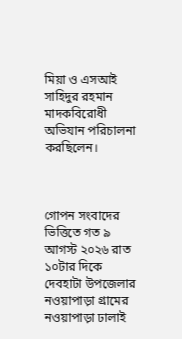মিয়া ও এসআই সাহিদুর রহমান মাদকবিরোধী অভিযান পরিচালনা করছিলেন।



গোপন সংবাদের ভিত্তিতে গত ৯ আগস্ট ২০২৬ রাত ১০টার দিকে দেবহাটা উপজেলার নওয়াপাড়া গ্রামের নওয়াপাড়া ঢালাই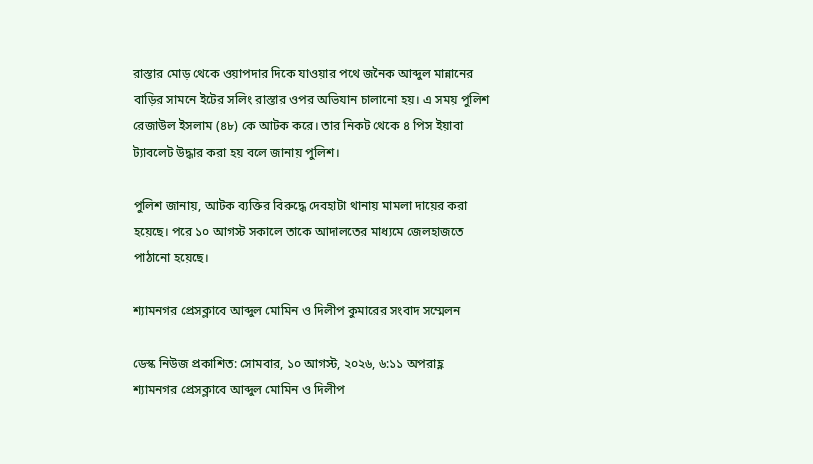রাস্তার মোড় থেকে ওয়াপদার দিকে যাওয়ার পথে জনৈক আব্দুল মান্নানের বাড়ির সামনে ইটের সলিং রাস্তার ওপর অভিযান চালানো হয়। এ সময় পুলিশ রেজাউল ইসলাম (৪৮) কে আটক করে। তার নিকট থেকে ৪ পিস ইয়াবা ট্যাবলেট উদ্ধার করা হয় বলে জানায় পুলিশ।

পুলিশ জানায়, আটক ব্যক্তির বিরুদ্ধে দেবহাটা থানায় মামলা দায়ের করা হয়েছে। পরে ১০ আগস্ট সকালে তাকে আদালতের মাধ্যমে জেলহাজতে পাঠানো হয়েছে।

শ্যামনগর প্রেসক্লাবে আব্দুল মোমিন ও দিলীপ কুমারের সংবাদ সম্মেলন

ডেস্ক নিউজ প্রকাশিত: সোমবার, ১০ আগস্ট, ২০২৬, ৬:১১ অপরাহ্ণ
শ্যামনগর প্রেসক্লাবে আব্দুল মোমিন ও দিলীপ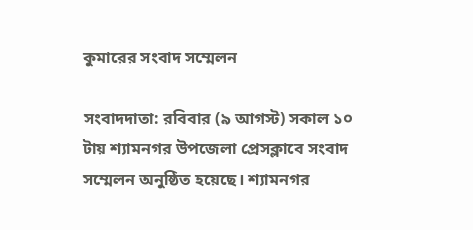কুমারের সংবাদ সম্মেলন

সংবাদদাতা: রবিবার (৯ আগস্ট) সকাল ১০ টায় শ্যামনগর উপজেলা প্রেসক্লাবে সংবাদ সম্মেলন অনুষ্ঠিত হয়েছে। শ্যামনগর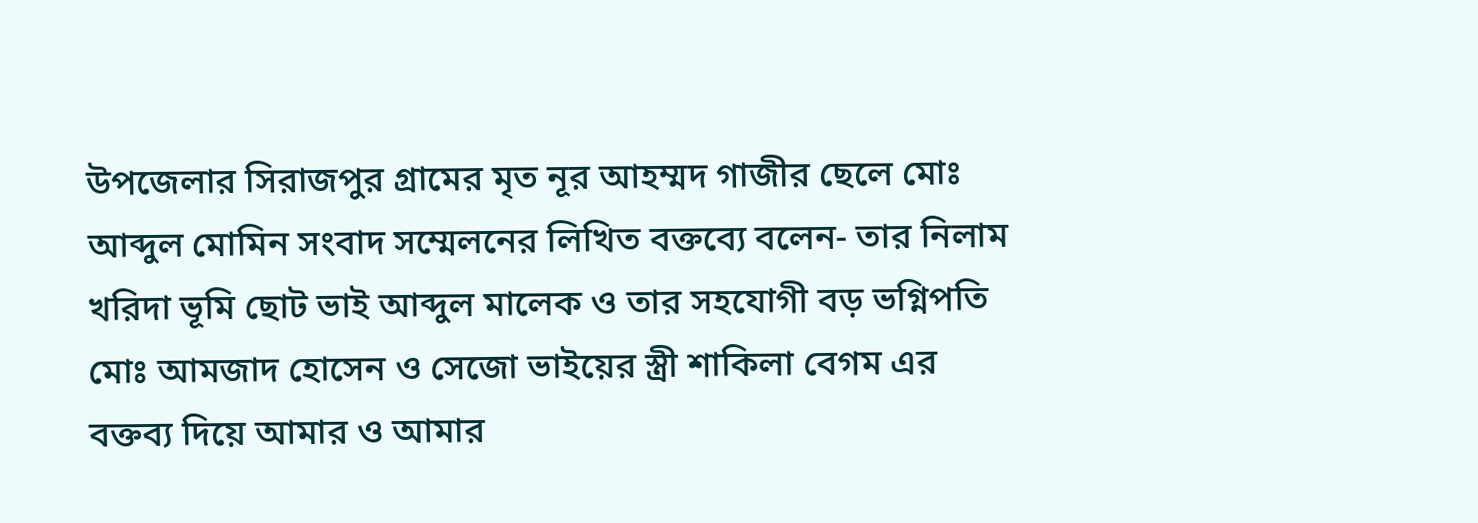উপজেলার সিরাজপুর গ্রামের মৃত নূর আহম্মদ গাজীর ছেলে মোঃ আব্দুল মোমিন সংবাদ সম্মেলনের লিখিত বক্তব্যে বলেন- তার নিলাম খরিদা ভূমি ছোট ভাই আব্দুল মালেক ও তার সহযোগী বড় ভগ্নিপতি মোঃ আমজাদ হোসেন ও সেজো ভাইয়ের স্ত্রী শাকিলা বেগম এর বক্তব্য দিয়ে আমার ও আমার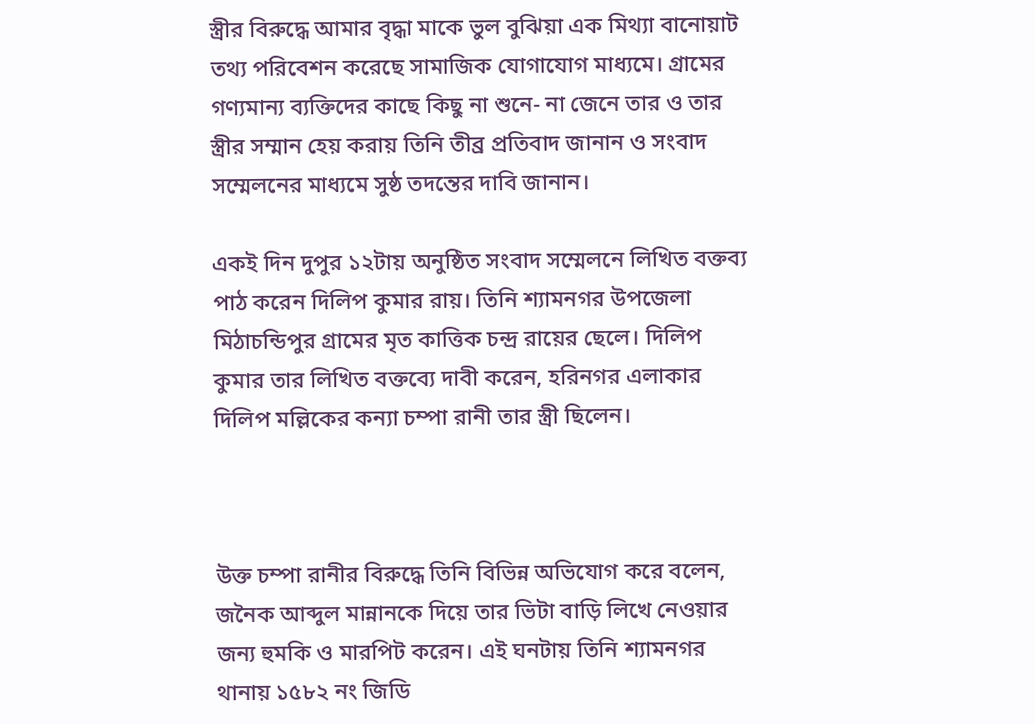স্ত্রীর বিরুদ্ধে আমার বৃদ্ধা মাকে ভুল বুঝিয়া এক মিথ্যা বানোয়াট তথ্য পরিবেশন করেছে সামাজিক যোগাযোগ মাধ্যমে। গ্রামের গণ্যমান্য ব্যক্তিদের কাছে কিছু না শুনে- না জেনে তার ও তার স্ত্রীর সম্মান হেয় করায় তিনি তীব্র প্রতিবাদ জানান ও সংবাদ সম্মেলনের মাধ্যমে সুষ্ঠ তদন্তের দাবি জানান।

একই দিন দুপুর ১২টায় অনুষ্ঠিত সংবাদ সম্মেলনে লিখিত বক্তব্য পাঠ করেন দিলিপ কুমার রায়। তিনি শ্যামনগর উপজেলা মিঠাচন্ডিপুর গ্রামের মৃত কাত্তিক চন্দ্র রায়ের ছেলে। দিলিপ কুমার তার লিখিত বক্তব্যে দাবী করেন, হরিনগর এলাকার দিলিপ মল্লিকের কন্যা চম্পা রানী তার স্ত্রী ছিলেন।



উক্ত চম্পা রানীর বিরুদ্ধে তিনি বিভিন্ন অভিযোগ করে বলেন, জনৈক আব্দুল মান্নানকে দিয়ে তার ভিটা বাড়ি লিখে নেওয়ার জন্য হুমকি ও মারপিট করেন। এই ঘনটায় তিনি শ্যামনগর থানায় ১৫৮২ নং জিডি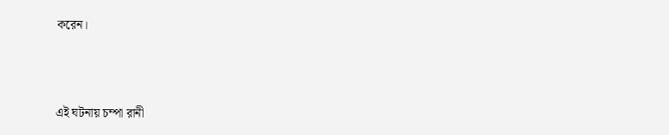করেন।



এই ঘটনায় চম্পা রানী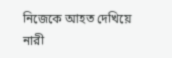নিজেকে আহত দেখিয়ে নারী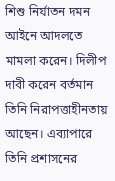শিশু নির্যাতন দমন আইনে আদলতে মামলা করেন। দিলীপ দাবী করেন বর্তমান তিনি নিরাপত্তাহীনতায় আছেন। এব্যাপারে তিনি প্রশাসনের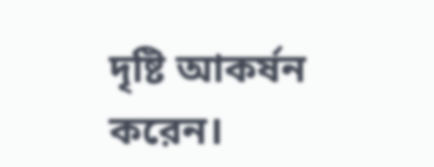দৃষ্টি আকর্ষন করেন।